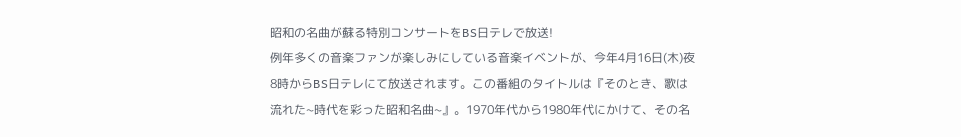昭和の名曲が蘇る特別コンサートをBS日テレで放送!
例年多くの音楽ファンが楽しみにしている音楽イベントが、今年4月16日(木)夜8時からBS日テレにて放送されます。この番組のタイトルは『そのとき、歌は流れた~時代を彩った昭和名曲~』。1970年代から1980年代にかけて、その名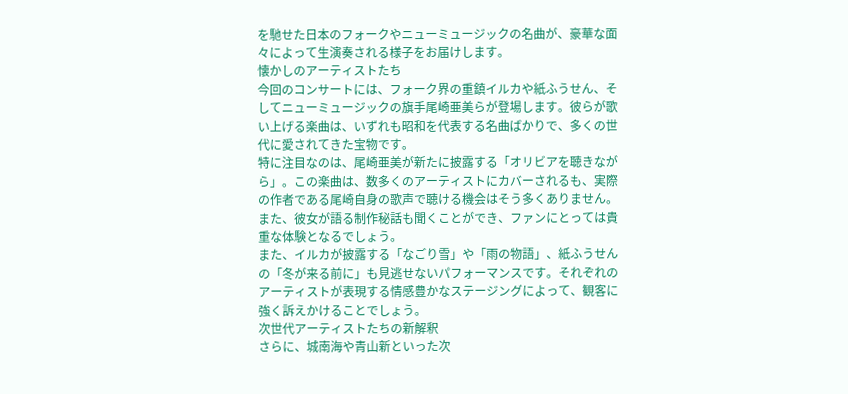を馳せた日本のフォークやニューミュージックの名曲が、豪華な面々によって生演奏される様子をお届けします。
懐かしのアーティストたち
今回のコンサートには、フォーク界の重鎮イルカや紙ふうせん、そしてニューミュージックの旗手尾崎亜美らが登場します。彼らが歌い上げる楽曲は、いずれも昭和を代表する名曲ばかりで、多くの世代に愛されてきた宝物です。
特に注目なのは、尾崎亜美が新たに披露する「オリビアを聴きながら」。この楽曲は、数多くのアーティストにカバーされるも、実際の作者である尾崎自身の歌声で聴ける機会はそう多くありません。また、彼女が語る制作秘話も聞くことができ、ファンにとっては貴重な体験となるでしょう。
また、イルカが披露する「なごり雪」や「雨の物語」、紙ふうせんの「冬が来る前に」も見逃せないパフォーマンスです。それぞれのアーティストが表現する情感豊かなステージングによって、観客に強く訴えかけることでしょう。
次世代アーティストたちの新解釈
さらに、城南海や青山新といった次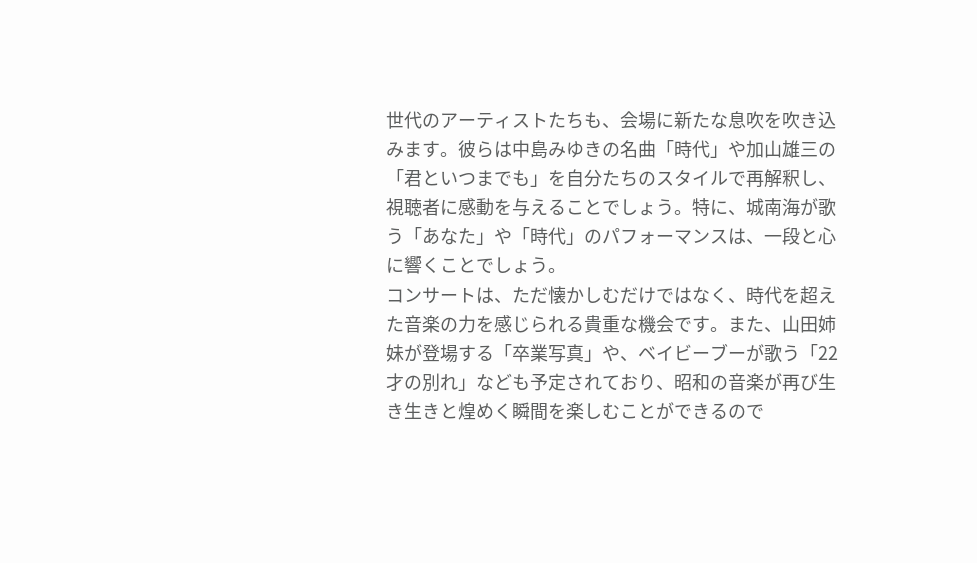世代のアーティストたちも、会場に新たな息吹を吹き込みます。彼らは中島みゆきの名曲「時代」や加山雄三の「君といつまでも」を自分たちのスタイルで再解釈し、視聴者に感動を与えることでしょう。特に、城南海が歌う「あなた」や「時代」のパフォーマンスは、一段と心に響くことでしょう。
コンサートは、ただ懐かしむだけではなく、時代を超えた音楽の力を感じられる貴重な機会です。また、山田姉妹が登場する「卒業写真」や、ベイビーブーが歌う「22才の別れ」なども予定されており、昭和の音楽が再び生き生きと煌めく瞬間を楽しむことができるので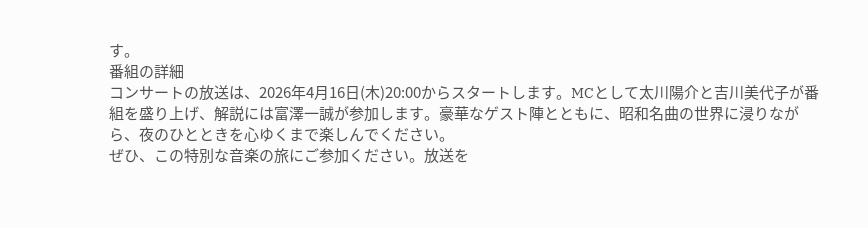す。
番組の詳細
コンサートの放送は、2026年4月16日(木)20:00からスタートします。MCとして太川陽介と吉川美代子が番組を盛り上げ、解説には富澤一誠が参加します。豪華なゲスト陣とともに、昭和名曲の世界に浸りながら、夜のひとときを心ゆくまで楽しんでください。
ぜひ、この特別な音楽の旅にご参加ください。放送を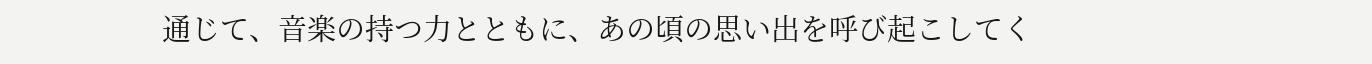通じて、音楽の持つ力とともに、あの頃の思い出を呼び起こしてく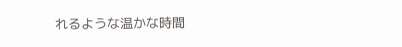れるような温かな時間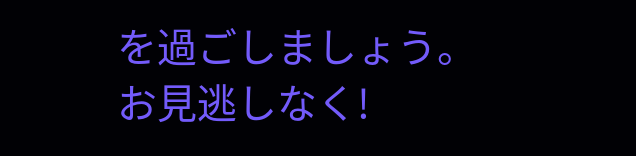を過ごしましょう。お見逃しなく!